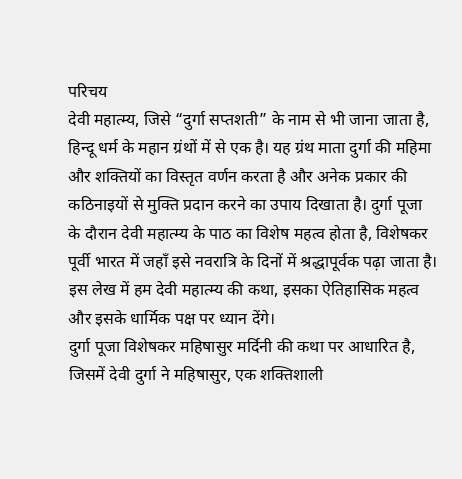परिचय
देवी महात्म्य, जिसे “दुर्गा सप्तशती” के नाम से भी जाना जाता है, हिन्दू धर्म के महान ग्रंथों में से एक है। यह ग्रंथ माता दुर्गा की महिमा और शक्तियों का विस्तृत वर्णन करता है और अनेक प्रकार की कठिनाइयों से मुक्ति प्रदान करने का उपाय दिखाता है। दुर्गा पूजा के दौरान देवी महात्म्य के पाठ का विशेष महत्व होता है, विशेषकर पूर्वी भारत में जहाँ इसे नवरात्रि के दिनों में श्रद्धापूर्वक पढ़ा जाता है। इस लेख में हम देवी महात्म्य की कथा, इसका ऐतिहासिक महत्व और इसके धार्मिक पक्ष पर ध्यान देंगे।
दुर्गा पूजा विशेषकर महिषासुर मर्दिनी की कथा पर आधारित है, जिसमें देवी दुर्गा ने महिषासुर, एक शक्तिशाली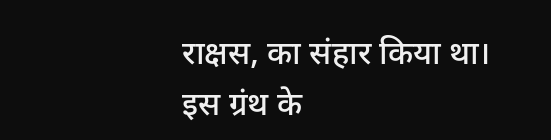राक्षस, का संहार किया था। इस ग्रंथ के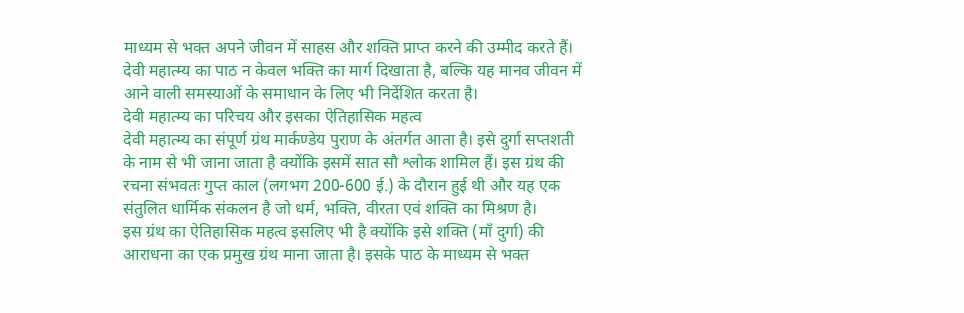माध्यम से भक्त अपने जीवन में साहस और शक्ति प्राप्त करने की उम्मीद करते हैं। देवी महात्म्य का पाठ न केवल भक्ति का मार्ग दिखाता है, बल्कि यह मानव जीवन में आने वाली समस्याओं के समाधान के लिए भी निर्देशित करता है।
देवी महात्म्य का परिचय और इसका ऐतिहासिक महत्व
देवी महात्म्य का संपूर्ण ग्रंथ मार्कण्डेय पुराण के अंतर्गत आता है। इसे दुर्गा सप्तशती के नाम से भी जाना जाता है क्योंकि इसमें सात सौ श्लोक शामिल हैं। इस ग्रंथ की रचना संभवतः गुप्त काल (लगभग 200-600 ई.) के दौरान हुई थी और यह एक संतुलित धार्मिक संकलन है जो धर्म, भक्ति, वीरता एवं शक्ति का मिश्रण है।
इस ग्रंथ का ऐतिहासिक महत्व इसलिए भी है क्योंकि इसे शक्ति (माँ दुर्गा) की आराधना का एक प्रमुख ग्रंथ माना जाता है। इसके पाठ के माध्यम से भक्त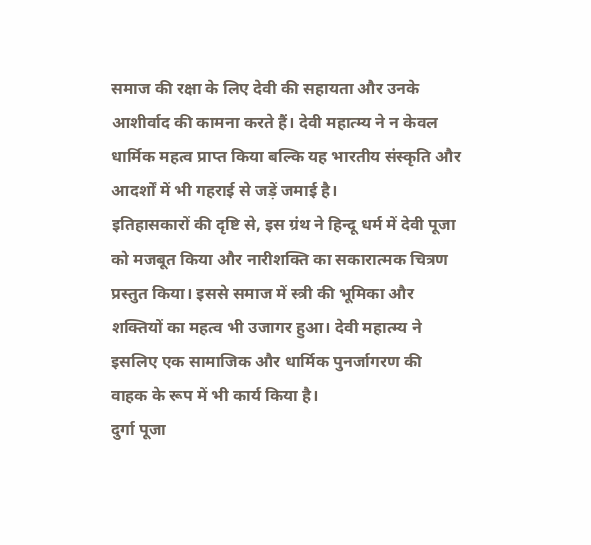समाज की रक्षा के लिए देवी की सहायता और उनके आशीर्वाद की कामना करते हैं। देवी महात्म्य ने न केवल धार्मिक महत्व प्राप्त किया बल्कि यह भारतीय संस्कृति और आदर्शों में भी गहराई से जड़ें जमाई है।
इतिहासकारों की दृष्टि से, इस ग्रंथ ने हिन्दू धर्म में देवी पूजा को मजबूत किया और नारीशक्ति का सकारात्मक चित्रण प्रस्तुत किया। इससे समाज में स्त्री की भूमिका और शक्तियों का महत्व भी उजागर हुआ। देवी महात्म्य ने इसलिए एक सामाजिक और धार्मिक पुनर्जागरण की वाहक के रूप में भी कार्य किया है।
दुर्गा पूजा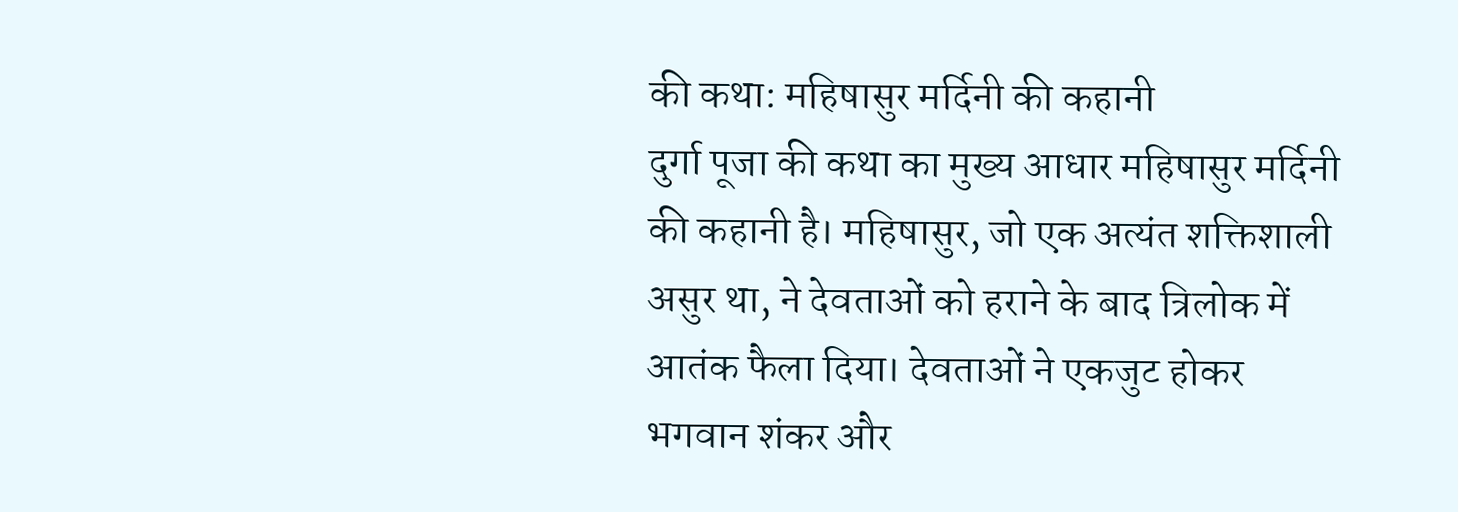की कथा: महिषासुर मर्दिनी की कहानी
दुर्गा पूजा की कथा का मुख्य आधार महिषासुर मर्दिनी की कहानी है। महिषासुर, जो एक अत्यंत शक्तिशाली असुर था, ने देवताओं को हराने के बाद त्रिलोक में आतंक फैला दिया। देवताओं ने एकजुट होकर भगवान शंकर और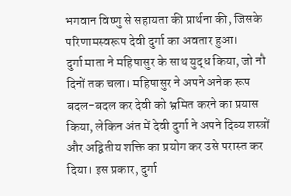भगवान विष्णु से सहायता की प्रार्थना की, जिसके परिणामस्वरूप देवी दुर्गा का अवतार हुआ।
दुर्गा माता ने महिषासुर के साथ युद्ध किया, जो नौ दिनों तक चला। महिषासुर ने अपने अनेक रूप बदल-बदल कर देवी को भ्रमित करने का प्रयास किया, लेकिन अंत में देवी दुर्गा ने अपने दिव्य शस्त्रों और अद्वितीय शक्ति का प्रयोग कर उसे परास्त कर दिया। इस प्रकार, दुर्गा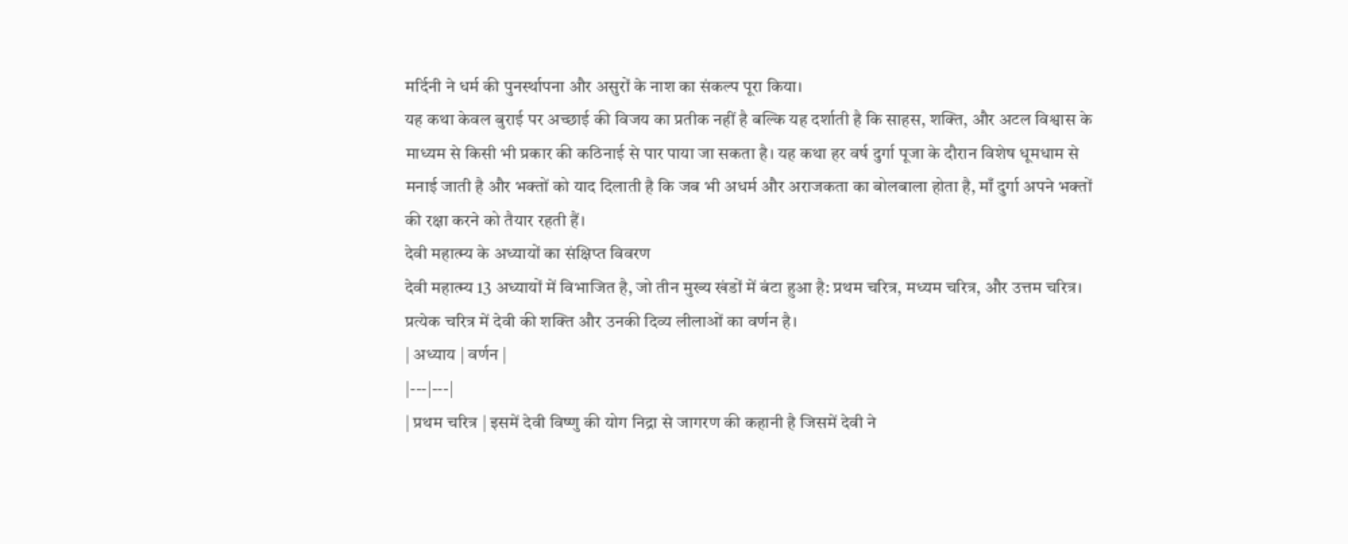मर्दिनी ने धर्म की पुनर्स्थापना और असुरों के नाश का संकल्प पूरा किया।
यह कथा केवल बुराई पर अच्छाई की विजय का प्रतीक नहीं है बल्कि यह दर्शाती है कि साहस, शक्ति, और अटल विश्वास के माध्यम से किसी भी प्रकार की कठिनाई से पार पाया जा सकता है। यह कथा हर वर्ष दुर्गा पूजा के दौरान विशेष धूमधाम से मनाई जाती है और भक्तों को याद दिलाती है कि जब भी अधर्म और अराजकता का बोलबाला होता है, माँ दुर्गा अपने भक्तों की रक्षा करने को तैयार रहती हैं।
देवी महात्म्य के अध्यायों का संक्षिप्त विवरण
देवी महात्म्य 13 अध्यायों में विभाजित है, जो तीन मुख्य खंडों में बंटा हुआ है: प्रथम चरित्र, मध्यम चरित्र, और उत्तम चरित्र। प्रत्येक चरित्र में देवी की शक्ति और उनकी दिव्य लीलाओं का वर्णन है।
| अध्याय | वर्णन |
|---|---|
| प्रथम चरित्र | इसमें देवी विष्णु की योग निद्रा से जागरण की कहानी है जिसमें देवी ने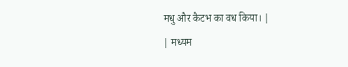मधु और कैटभ का वध किया। |
| मध्यम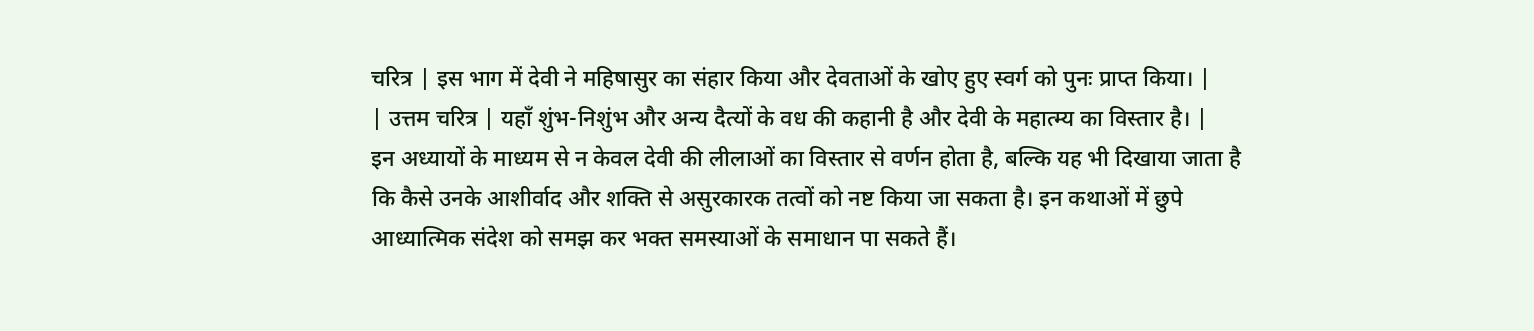चरित्र | इस भाग में देवी ने महिषासुर का संहार किया और देवताओं के खोए हुए स्वर्ग को पुनः प्राप्त किया। |
| उत्तम चरित्र | यहाँ शुंभ-निशुंभ और अन्य दैत्यों के वध की कहानी है और देवी के महात्म्य का विस्तार है। |
इन अध्यायों के माध्यम से न केवल देवी की लीलाओं का विस्तार से वर्णन होता है, बल्कि यह भी दिखाया जाता है कि कैसे उनके आशीर्वाद और शक्ति से असुरकारक तत्वों को नष्ट किया जा सकता है। इन कथाओं में छुपे आध्यात्मिक संदेश को समझ कर भक्त समस्याओं के समाधान पा सकते हैं।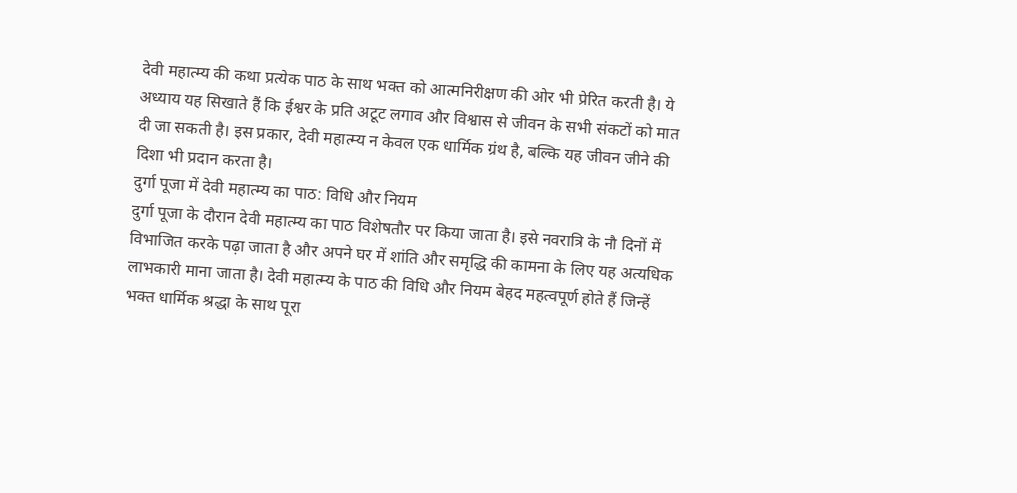देवी महात्म्य की कथा प्रत्येक पाठ के साथ भक्त को आत्मनिरीक्षण की ओर भी प्रेरित करती है। ये अध्याय यह सिखाते हैं कि ईश्वर के प्रति अटूट लगाव और विश्वास से जीवन के सभी संकटों को मात दी जा सकती है। इस प्रकार, देवी महात्म्य न केवल एक धार्मिक ग्रंथ है, बल्कि यह जीवन जीने की दिशा भी प्रदान करता है।
दुर्गा पूजा में देवी महात्म्य का पाठ: विधि और नियम
दुर्गा पूजा के दौरान देवी महात्म्य का पाठ विशेषतौर पर किया जाता है। इसे नवरात्रि के नौ दिनों में विभाजित करके पढ़ा जाता है और अपने घर में शांति और समृद्धि की कामना के लिए यह अत्यधिक लाभकारी माना जाता है। देवी महात्म्य के पाठ की विधि और नियम बेहद महत्वपूर्ण होते हैं जिन्हें भक्त धार्मिक श्रद्धा के साथ पूरा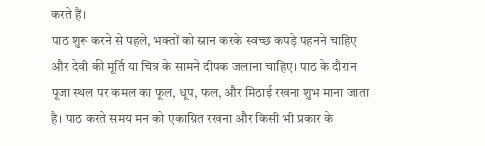करते हैं।
पाठ शुरू करने से पहले, भक्तों को स्नान करके स्वच्छ कपड़े पहनने चाहिए और देवी की मूर्ति या चित्र के सामने दीपक जलाना चाहिए। पाठ के दौरान पूजा स्थल पर कमल का फूल, धूप, फल, और मिठाई रखना शुभ माना जाता है। पाठ करते समय मन को एकाग्रित रखना और किसी भी प्रकार के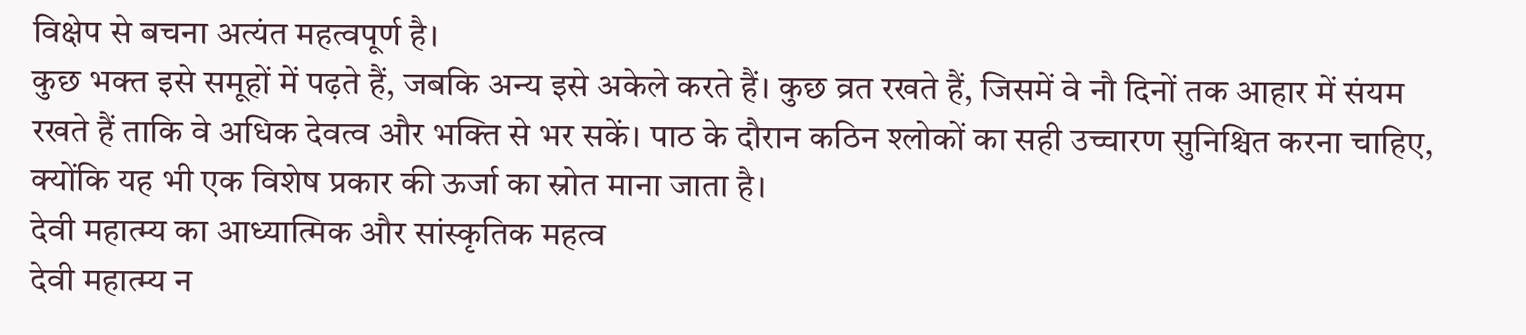विक्षेप से बचना अत्यंत महत्वपूर्ण है।
कुछ भक्त इसे समूहों में पढ़ते हैं, जबकि अन्य इसे अकेले करते हैं। कुछ व्रत रखते हैं, जिसमें वे नौ दिनों तक आहार में संयम रखते हैं ताकि वे अधिक देवत्व और भक्ति से भर सकें। पाठ के दौरान कठिन श्लोकों का सही उच्चारण सुनिश्चित करना चाहिए, क्योंकि यह भी एक विशेष प्रकार की ऊर्जा का स्रोत माना जाता है।
देवी महात्म्य का आध्यात्मिक और सांस्कृतिक महत्व
देवी महात्म्य न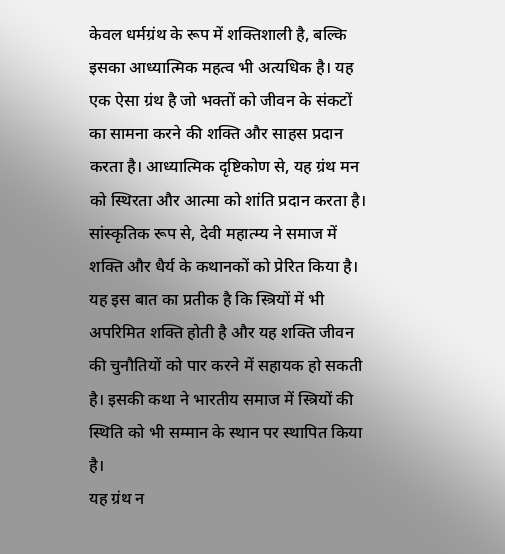केवल धर्मग्रंथ के रूप में शक्तिशाली है, बल्कि इसका आध्यात्मिक महत्व भी अत्यधिक है। यह एक ऐसा ग्रंथ है जो भक्तों को जीवन के संकटों का सामना करने की शक्ति और साहस प्रदान करता है। आध्यात्मिक दृष्टिकोण से, यह ग्रंथ मन को स्थिरता और आत्मा को शांति प्रदान करता है।
सांस्कृतिक रूप से, देवी महात्म्य ने समाज में शक्ति और धैर्य के कथानकों को प्रेरित किया है। यह इस बात का प्रतीक है कि स्त्रियों में भी अपरिमित शक्ति होती है और यह शक्ति जीवन की चुनौतियों को पार करने में सहायक हो सकती है। इसकी कथा ने भारतीय समाज में स्त्रियों की स्थिति को भी सम्मान के स्थान पर स्थापित किया है।
यह ग्रंथ न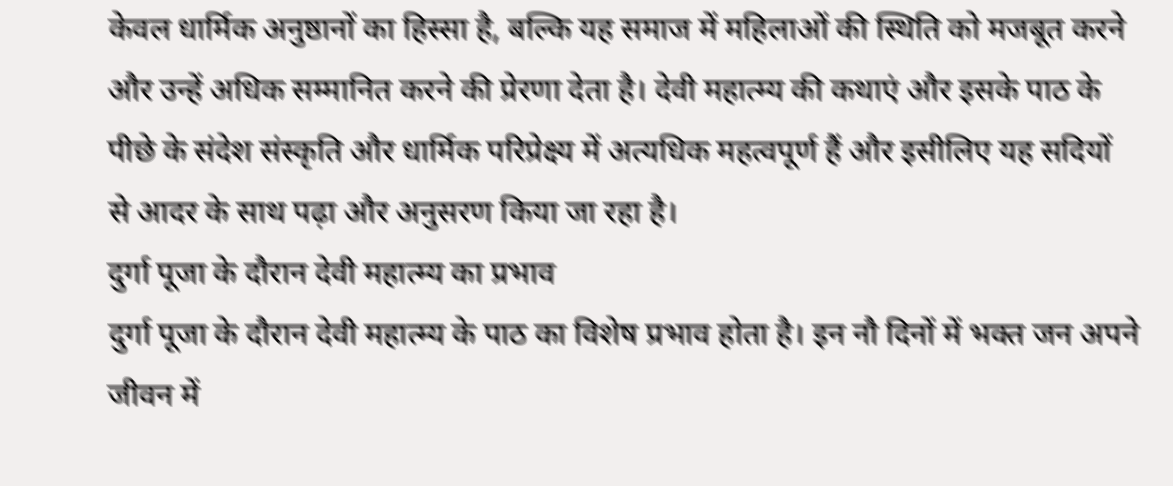केवल धार्मिक अनुष्ठानों का हिस्सा है, बल्कि यह समाज में महिलाओं की स्थिति को मजबूत करने और उन्हें अधिक सम्मानित करने की प्रेरणा देता है। देवी महात्म्य की कथाएं और इसके पाठ के पीछे के संदेश संस्कृति और धार्मिक परिप्रेक्ष्य में अत्यधिक महत्वपूर्ण हैं और इसीलिए यह सदियों से आदर के साथ पढ़ा और अनुसरण किया जा रहा है।
दुर्गा पूजा के दौरान देवी महात्म्य का प्रभाव
दुर्गा पूजा के दौरान देवी महात्म्य के पाठ का विशेष प्रभाव होता है। इन नौ दिनों में भक्त जन अपने जीवन में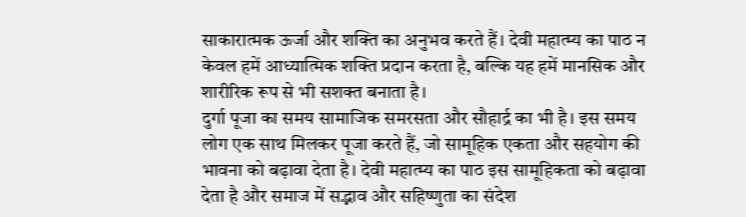साकारात्मक ऊर्जा और शक्ति का अनुभव करते हैं। देवी महात्म्य का पाठ न केवल हमें आध्यात्मिक शक्ति प्रदान करता है, बल्कि यह हमें मानसिक और शारीरिक रूप से भी सशक्त बनाता है।
दुर्गा पूजा का समय सामाजिक समरसता और सौहार्द्र का भी है। इस समय लोग एक साथ मिलकर पूजा करते हैं, जो सामूहिक एकता और सहयोग की भावना को बढ़ावा देता है। देवी महात्म्य का पाठ इस सामूहिकता को बढ़ावा देता है और समाज में सद्भाव और सहिष्णुता का संदेश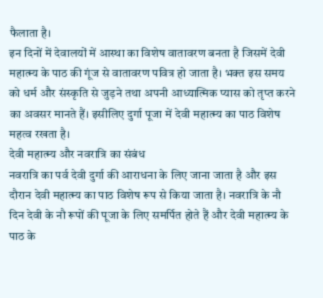फैलाता है।
इन दिनों में देवालयों में आस्था का विशेष वातावरण बनता है जिसमें देवी महात्म्य के पाठ की गूंज से वातावरण पवित्र हो जाता है। भक्त इस समय को धर्म और संस्कृति से जुड़ने तथा अपनी आध्यात्मिक प्यास को तृप्त करने का अवसर मानते हैं। इसीलिए दुर्गा पूजा में देवी महात्म्य का पाठ विशेष महत्व रखता है।
देवी महात्म्य और नवरात्रि का संबंध
नवरात्रि का पर्व देवी दुर्गा की आराधना के लिए जाना जाता है और इस दौरान देवी महात्म्य का पाठ विशेष रूप से किया जाता है। नवरात्रि के नौ दिन देवी के नौ रूपों की पूजा के लिए समर्पित होते हैं और देवी महात्म्य के पाठ के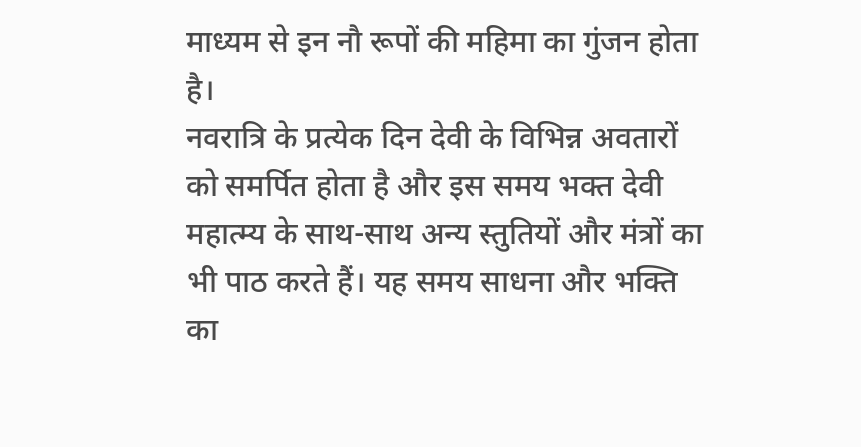माध्यम से इन नौ रूपों की महिमा का गुंजन होता है।
नवरात्रि के प्रत्येक दिन देवी के विभिन्न अवतारों को समर्पित होता है और इस समय भक्त देवी महात्म्य के साथ-साथ अन्य स्तुतियों और मंत्रों का भी पाठ करते हैं। यह समय साधना और भक्ति का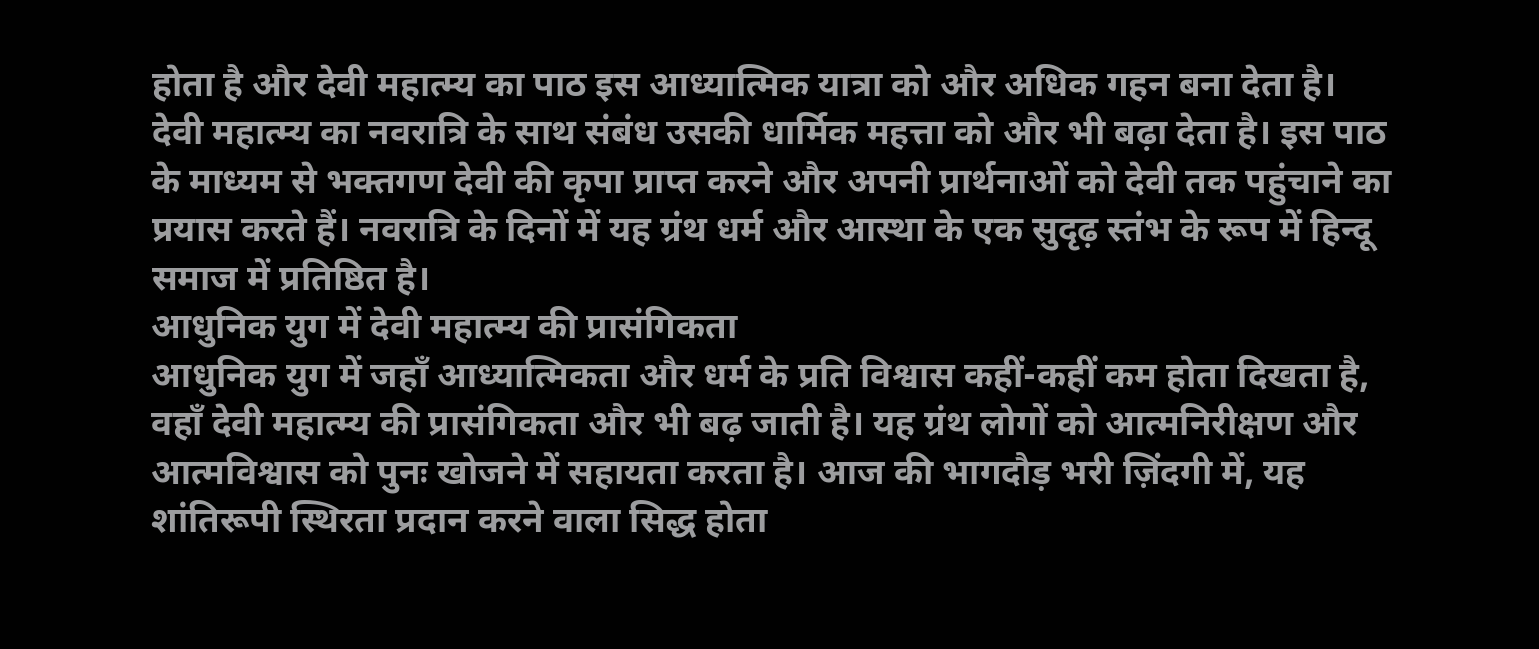होता है और देवी महात्म्य का पाठ इस आध्यात्मिक यात्रा को और अधिक गहन बना देता है।
देवी महात्म्य का नवरात्रि के साथ संबंध उसकी धार्मिक महत्ता को और भी बढ़ा देता है। इस पाठ के माध्यम से भक्तगण देवी की कृपा प्राप्त करने और अपनी प्रार्थनाओं को देवी तक पहुंचाने का प्रयास करते हैं। नवरात्रि के दिनों में यह ग्रंथ धर्म और आस्था के एक सुदृढ़ स्तंभ के रूप में हिन्दू समाज में प्रतिष्ठित है।
आधुनिक युग में देवी महात्म्य की प्रासंगिकता
आधुनिक युग में जहाँ आध्यात्मिकता और धर्म के प्रति विश्वास कहीं-कहीं कम होता दिखता है, वहाँ देवी महात्म्य की प्रासंगिकता और भी बढ़ जाती है। यह ग्रंथ लोगों को आत्मनिरीक्षण और आत्मविश्वास को पुनः खोजने में सहायता करता है। आज की भागदौड़ भरी ज़िंदगी में, यह शांतिरूपी स्थिरता प्रदान करने वाला सिद्ध होता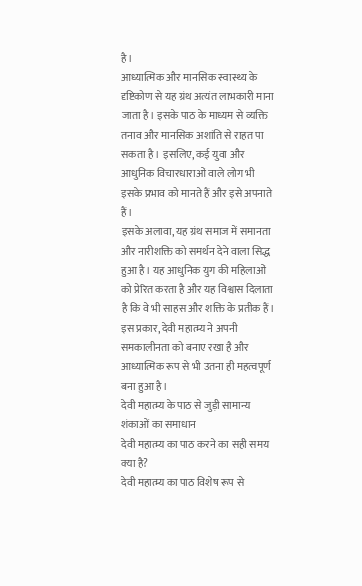है।
आध्यात्मिक और मानसिक स्वास्थ्य के दृष्टिकोण से यह ग्रंथ अत्यंत लाभकारी माना जाता है। इसके पाठ के माध्यम से व्यक्ति तनाव और मानसिक अशांति से राहत पा सकता है। इसलिए, कई युवा और आधुनिक विचारधाराओं वाले लोग भी इसके प्रभाव को मानते हैं और इसे अपनाते हैं।
इसके अलावा, यह ग्रंथ समाज में समानता और नारीशक्ति को समर्थन देने वाला सिद्ध हुआ है। यह आधुनिक युग की महिलाओं को प्रेरित करता है और यह विश्वास दिलाता है कि वे भी साहस और शक्ति के प्रतीक हैं। इस प्रकार, देवी महात्म्य ने अपनी समकालीनता को बनाए रखा है और आध्यात्मिक रूप से भी उतना ही महत्वपूर्ण बना हुआ है।
देवी महात्म्य के पाठ से जुड़ी सामान्य शंकाओं का समाधान
देवी महात्म्य का पाठ करने का सही समय क्या है?
देवी महात्म्य का पाठ विशेष रूप से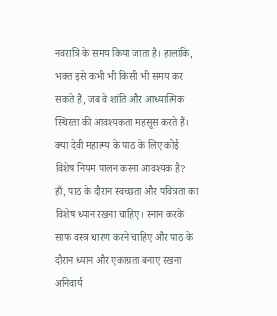नवरात्रि के समय किया जाता है। हालांकि, भक्त इसे कभी भी किसी भी समय कर सकते हैं, जब वे शांति और आध्यात्मिक स्थिरता की आवश्यकता महसूस करते हैं।
क्या देवी महात्म्य के पाठ के लिए कोई विशेष नियम पालन करना आवश्यक है?
हाँ, पाठ के दौरान स्वच्छता और पवित्रता का विशेष ध्यान रखना चाहिए। स्नान करके साफ वस्त्र धारण करने चाहिए और पाठ के दौरान ध्यान और एकाग्रता बनाए रखना अनिवार्य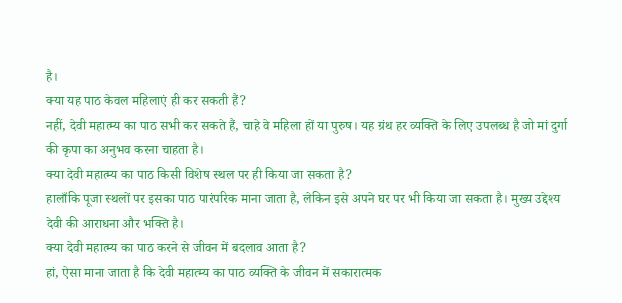है।
क्या यह पाठ केवल महिलाएं ही कर सकती हैं?
नहीं, देवी महात्म्य का पाठ सभी कर सकते हैं, चाहे वे महिला हों या पुरुष। यह ग्रंथ हर व्यक्ति के लिए उपलब्ध है जो मां दुर्गा की कृपा का अनुभव करना चाहता है।
क्या देवी महात्म्य का पाठ किसी विशेष स्थल पर ही किया जा सकता है?
हालाँकि पूजा स्थलों पर इसका पाठ पारंपरिक माना जाता है, लेकिन इसे अपने घर पर भी किया जा सकता है। मुख्य उद्देश्य देवी की आराधना और भक्ति है।
क्या देवी महात्म्य का पाठ करने से जीवन में बदलाव आता है?
हां, ऐसा माना जाता है कि देवी महात्म्य का पाठ व्यक्ति के जीवन में सकारात्मक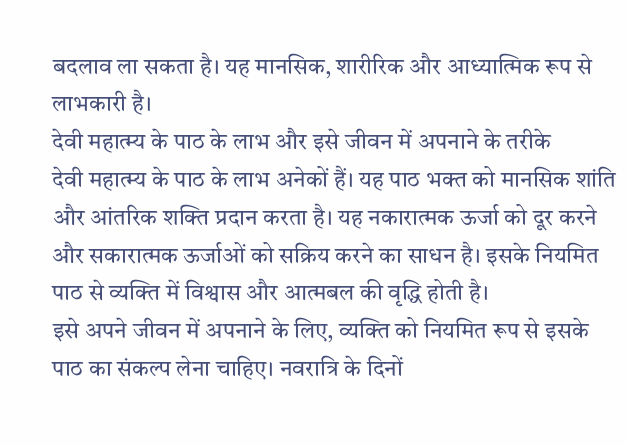बदलाव ला सकता है। यह मानसिक, शारीरिक और आध्यात्मिक रूप से लाभकारी है।
देवी महात्म्य के पाठ के लाभ और इसे जीवन में अपनाने के तरीके
देवी महात्म्य के पाठ के लाभ अनेकों हैं। यह पाठ भक्त को मानसिक शांति और आंतरिक शक्ति प्रदान करता है। यह नकारात्मक ऊर्जा को दूर करने और सकारात्मक ऊर्जाओं को सक्रिय करने का साधन है। इसके नियमित पाठ से व्यक्ति में विश्वास और आत्मबल की वृद्धि होती है।
इसे अपने जीवन में अपनाने के लिए, व्यक्ति को नियमित रूप से इसके पाठ का संकल्प लेना चाहिए। नवरात्रि के दिनों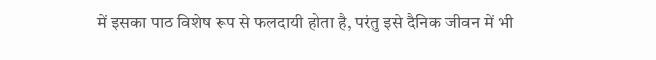में इसका पाठ विशेष रूप से फलदायी होता है, परंतु इसे दैनिक जीवन में भी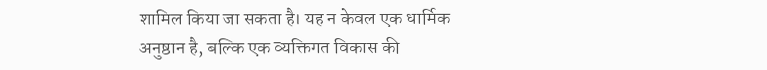शामिल किया जा सकता है। यह न केवल एक धार्मिक अनुष्ठान है, बल्कि एक व्यक्तिगत विकास की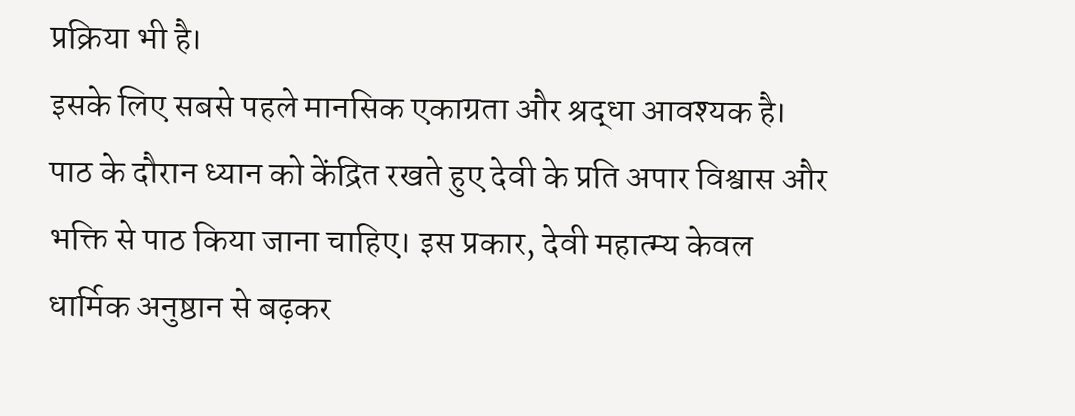प्रक्रिया भी है।
इसके लिए सबसे पहले मानसिक एकाग्रता और श्रद्धा आवश्यक है। पाठ के दौरान ध्यान को केंद्रित रखते हुए देवी के प्रति अपार विश्वास और भक्ति से पाठ किया जाना चाहिए। इस प्रकार, देवी महात्म्य केवल धार्मिक अनुष्ठान से बढ़कर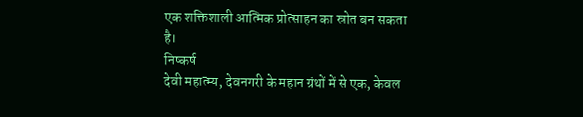एक शक्तिशाली आत्मिक प्रोत्साहन का स्रोत बन सकता है।
निष्कर्ष
देवी महात्म्य, देवनगरी के महान ग्रंथों में से एक, केवल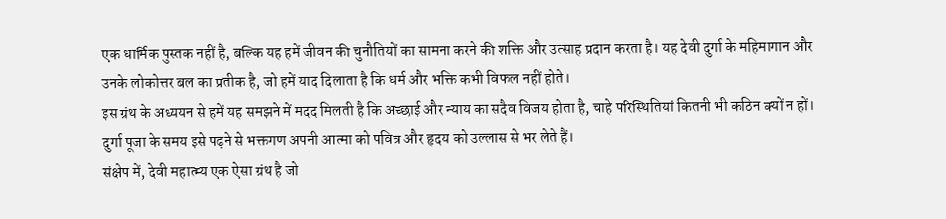एक धार्मिक पुस्तक नहीं है, बल्कि यह हमें जीवन की चुनौतियों का सामना करने की शक्ति और उत्साह प्रदान करता है। यह देवी दुर्गा के महिमागान और उनके लोकोत्तर बल का प्रतीक है, जो हमें याद दिलाता है कि धर्म और भक्ति कभी विफल नहीं होते।
इस ग्रंथ के अध्ययन से हमें यह समझने में मदद मिलती है कि अच्छाई और न्याय का सदैव विजय होता है, चाहे परिस्थितियां कितनी भी कठिन क्यों न हों। दुर्गा पूजा के समय इसे पढ़ने से भक्तगण अपनी आत्मा को पवित्र और हृदय को उल्लास से भर लेते हैं।
संक्षेप में, देवी महात्म्य एक ऐसा ग्रंथ है जो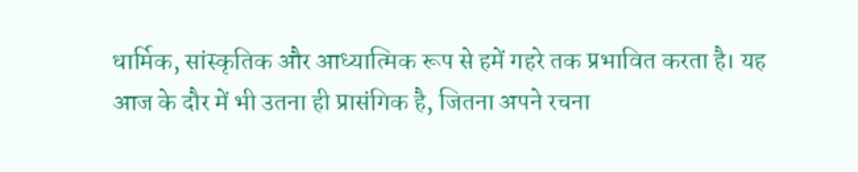धार्मिक, सांस्कृतिक और आध्यात्मिक रूप से हमें गहरे तक प्रभावित करता है। यह आज के दौर में भी उतना ही प्रासंगिक है, जितना अपने रचना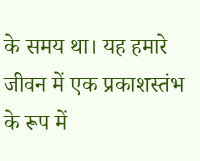के समय था। यह हमारे जीवन में एक प्रकाशस्तंभ के रूप में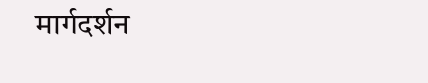मार्गदर्शन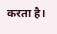करता है।